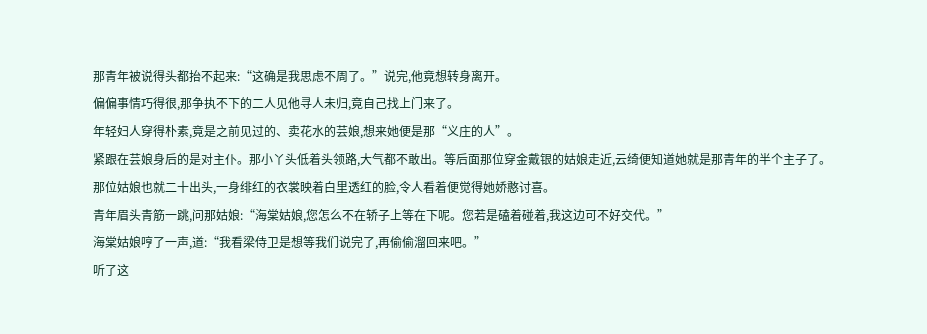那青年被说得头都抬不起来:“这确是我思虑不周了。”说完,他竟想转身离开。
偏偏事情巧得很,那争执不下的二人见他寻人未归,竟自己找上门来了。
年轻妇人穿得朴素,竟是之前见过的、卖花水的芸娘,想来她便是那“义庄的人”。
紧跟在芸娘身后的是对主仆。那小丫头低着头领路,大气都不敢出。等后面那位穿金戴银的姑娘走近,云绮便知道她就是那青年的半个主子了。
那位姑娘也就二十出头,一身绯红的衣裳映着白里透红的脸,令人看着便觉得她娇憨讨喜。
青年眉头青筋一跳,问那姑娘:“海棠姑娘,您怎么不在轿子上等在下呢。您若是磕着碰着,我这边可不好交代。”
海棠姑娘哼了一声,道:“我看梁侍卫是想等我们说完了,再偷偷溜回来吧。”
听了这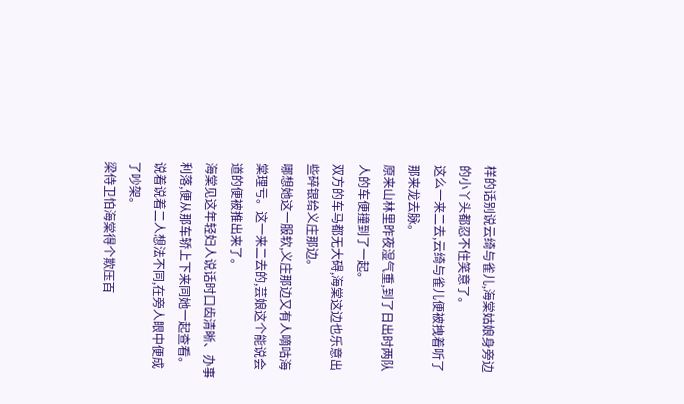样的话别说云绮与雀儿,海棠姑娘身旁边的小丫头都忍不住笑意了。
这么一来二去,云绮与雀儿便被拽着听了那来龙去脉。
原来山林里昨夜湿气重,到了日出时两队人的车便撞到了一起。
双方的车马都无大碍,海棠这边也乐意出些碎银给义庄那边。
哪想她这一服软,义庄那边又有人嘀咕海棠理亏。这一来二去的,芸娘这个能说会道的便被推出来了。
海棠见这年轻妇人说话时口齿清晰、办事利落,便从那车轿上下来同她一起查看。说着说着二人想法不同,在旁人眼中便成了吵架。
梁侍卫怕海棠得个欺压百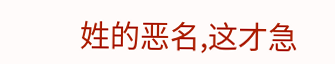姓的恶名,这才急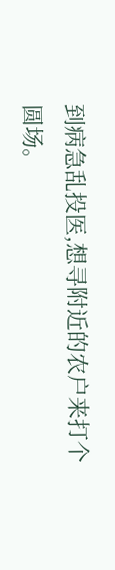到病急乱投医,想寻附近的农户来打个圆场。